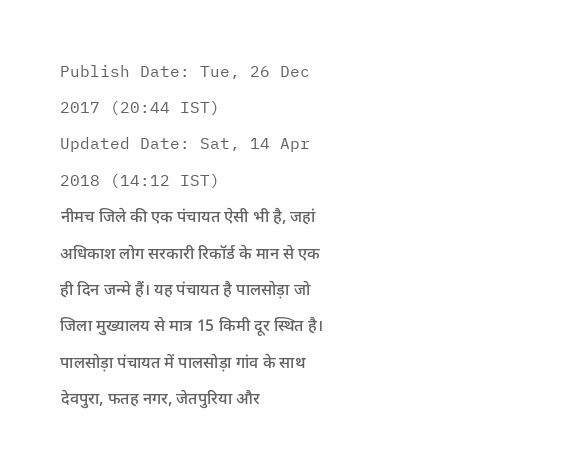Publish Date: Tue, 26 Dec 2017 (20:44 IST)
Updated Date: Sat, 14 Apr 2018 (14:12 IST)
नीमच जिले की एक पंचायत ऐसी भी है, जहां अधिकाश लोग सरकारी रिकॉर्ड के मान से एक ही दिन जन्मे हैं। यह पंचायत है पालसोड़ा जो जिला मुख्यालय से मात्र 15 किमी दूर स्थित है। पालसोड़ा पंचायत में पालसोड़ा गांव के साथ देवपुरा, फतह नगर, जेतपुरिया और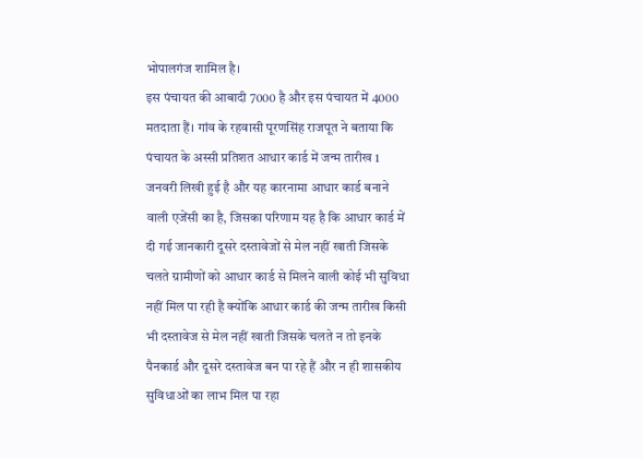भोपालगंज शामिल है।
इस पंचायत की आबादी 7000 है और इस पंचायत में 4000 मतदाता हैं। गांव के रहवासी पूरणसिंह राजपूत ने बताया कि पंचायत के अस्सी प्रतिशत आधार कार्ड में जन्म तारीख 1 जनवरी लिखी हुई है और यह कारनामा आधार कार्ड बनाने वाली एजेंसी का है, जिसका परिणाम यह है कि आधार कार्ड में दी गई जानकारी दूसरे दस्तावेजों से मेल नहीं खाती जिसके चलते ग्रामीणों को आधार कार्ड से मिलने वाली कोई भी सुविधा नहीं मिल पा रही है क्योंकि आधार कार्ड की जन्म तारीख किसी भी दस्तावेज से मेल नहीं खाती जिसके चलते न तो इनके पैनकार्ड और दूसरे दस्तावेज बन पा रहे हैं और न ही शासकीय सुविधाओं का लाभ मिल पा रहा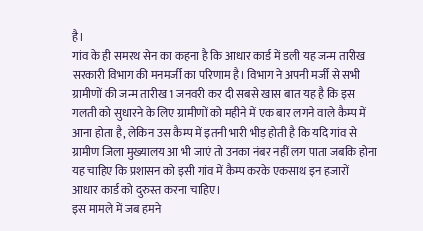है।
गांव के ही समरथ सेन का कहना है कि आधार कार्ड में डली यह जन्म तारीख सरकारी विभाग की मनमर्जी का परिणाम है। विभाग ने अपनी मर्जी से सभी ग्रामीणों की जन्म तारीख 1 जनवरी कर दी सबसे खास बात यह है कि इस गलती को सुधारने के लिए ग्रामीणों को महीने में एक बार लगने वाले कैम्प में आना होता है, लेकिन उस कैम्प में इतनी भारी भीड़ होती है कि यदि गांव से ग्रामीण जिला मुख्यालय आ भी जाएं तो उनका नंबर नहीं लग पाता जबकि होना यह चाहिए कि प्रशासन को इसी गांव में कैम्प करके एकसाथ इन हजारों आधार कार्ड को दुरुस्त करना चाहिए।
इस मामले में जब हमने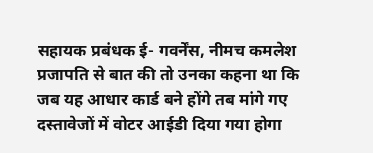सहायक प्रबंधक ई- गवर्नेंस, नीमच कमलेश प्रजापति से बात की तो उनका कहना था कि जब यह आधार कार्ड बने होंगे तब मांगे गए दस्तावेजों में वोटर आईडी दिया गया होगा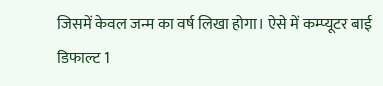जिसमें केवल जन्म का वर्ष लिखा होगा। ऐसे में कम्प्यूटर बाई डिफाल्ट 1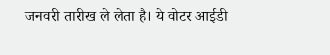जनवरी तारीख ले लेता है। ये वोटर आईडी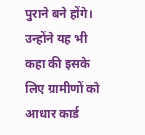पुराने बने होंगे। उन्होंने यह भी कहा की इसके लिए ग्रामीणों को आधार कार्ड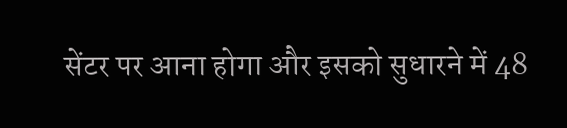सेंटर पर आना होगा और इसको सुधारने में 48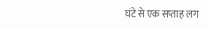घंटे से एक सप्ताह लग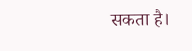सकता है।